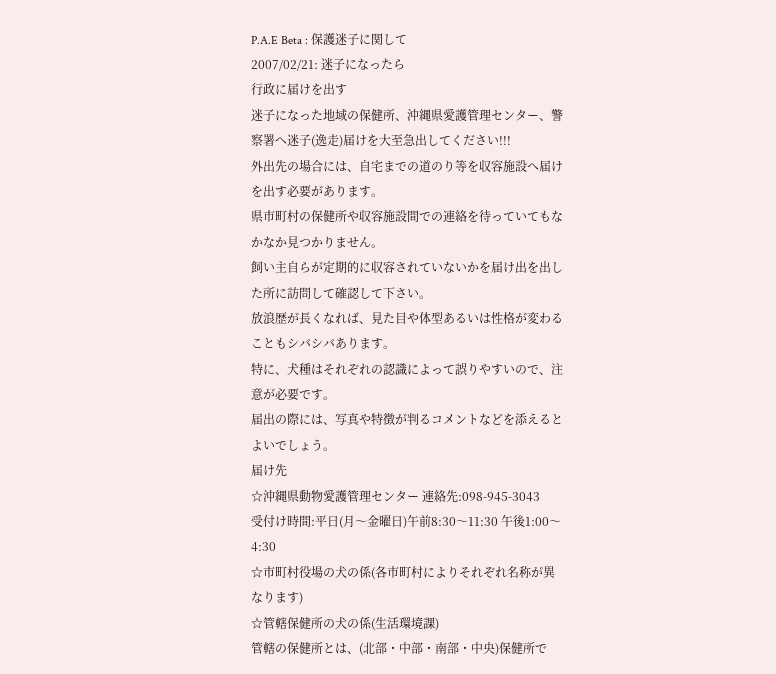P.A.E Beta : 保護迷子に関して
2007/02/21: 迷子になったら
行政に届けを出す
迷子になった地域の保健所、沖縄県愛護管理センター、警察署へ迷子(逸走)届けを大至急出してください!!!
外出先の場合には、自宅までの道のり等を収容施設へ届けを出す必要があります。
県市町村の保健所や収容施設間での連絡を待っていてもなかなか見つかりません。
飼い主自らが定期的に収容されていないかを届け出を出した所に訪問して確認して下さい。
放浪歴が長くなれば、見た目や体型あるいは性格が変わることもシバシバあります。
特に、犬種はそれぞれの認識によって誤りやすいので、注意が必要です。
届出の際には、写真や特徴が判るコメントなどを添えるとよいでしょう。
届け先
☆沖縄県動物愛護管理センター 連絡先:098-945-3043
受付け時間:平日(月〜金曜日)午前8:30〜11:30 午後1:00〜4:30
☆市町村役場の犬の係(各市町村によりそれぞれ名称が異なります)
☆管轄保健所の犬の係(生活環境課)
管轄の保健所とは、(北部・中部・南部・中央)保健所で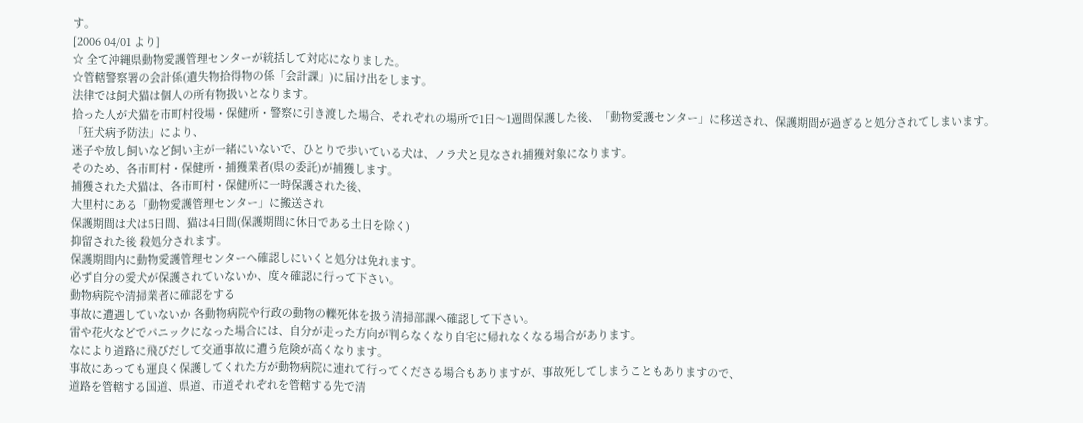す。
[2006 04/01 より]
☆ 全て沖縄県動物愛護管理センターが統括して対応になりました。
☆管轄警察署の会計係(遺失物拾得物の係「会計課」)に届け出をします。
法律では飼犬猫は個人の所有物扱いとなります。
拾った人が犬猫を市町村役場・保健所・警察に引き渡した場合、それぞれの場所で1日〜1週間保護した後、「動物愛護センター」に移送され、保護期間が過ぎると処分されてしまいます。
「狂犬病予防法」により、
迷子や放し飼いなど飼い主が一緒にいないで、ひとりで歩いている犬は、ノラ犬と見なされ捕獲対象になります。
そのため、各市町村・保健所・捕獲業者(県の委託)が捕獲します。
捕獲された犬猫は、各市町村・保健所に一時保護された後、
大里村にある「動物愛護管理センター」に搬送され
保護期間は犬は5日間、猫は4日間(保護期間に休日である土日を除く)
抑留された後 殺処分されます。
保護期間内に動物愛護管理センターへ確認しにいくと処分は免れます。
必ず自分の愛犬が保護されていないか、度々確認に行って下さい。
動物病院や清掃業者に確認をする
事故に遭遇していないか 各動物病院や行政の動物の轢死体を扱う清掃部課へ確認して下さい。
雷や花火などでパニックになった場合には、自分が走った方向が判らなくなり自宅に帰れなくなる場合があります。
なにより道路に飛びだして交通事故に遭う危険が高くなります。
事故にあっても運良く保護してくれた方が動物病院に連れて行ってくださる場合もありますが、事故死してしまうこともありますので、
道路を管轄する国道、県道、市道それぞれを管轄する先で清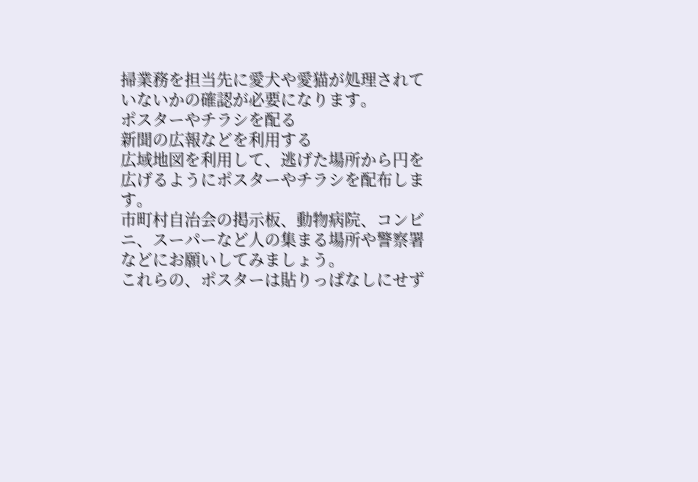掃業務を担当先に愛犬や愛猫が処理されていないかの確認が必要になります。
ポスターやチラシを配る
新聞の広報などを利用する
広域地図を利用して、逃げた場所から円を広げるようにポスターやチラシを配布します。
市町村自治会の掲示板、動物病院、コンビニ、スーパーなど人の集まる場所や警察署などにお願いしてみましょう。
これらの、ポスターは貼りっぱなしにせず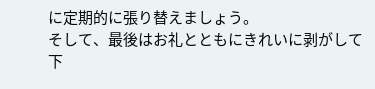に定期的に張り替えましょう。
そして、最後はお礼とともにきれいに剥がして下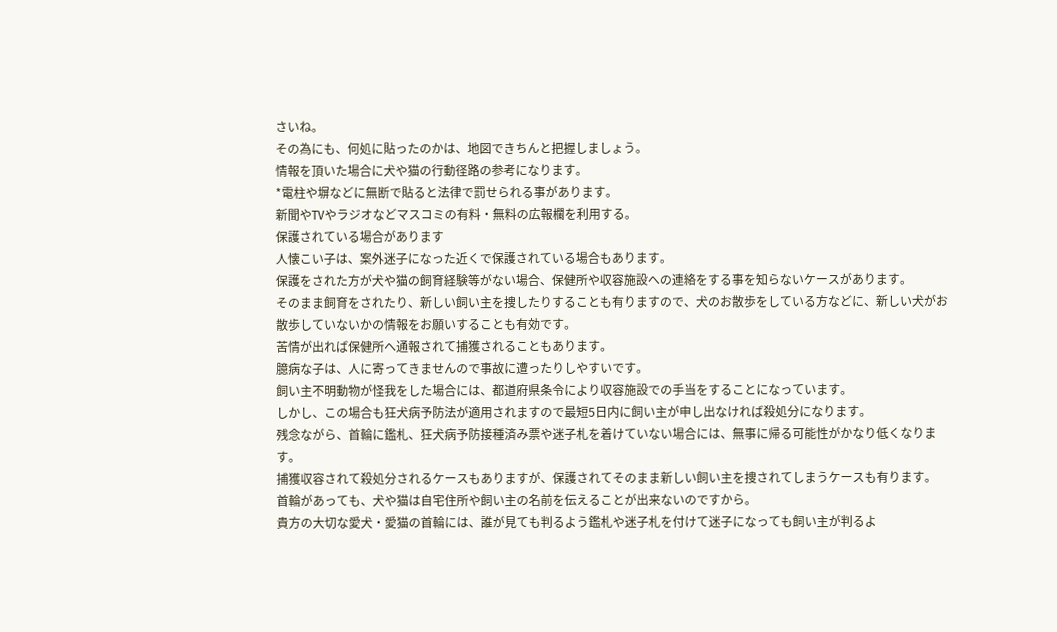さいね。
その為にも、何処に貼ったのかは、地図できちんと把握しましょう。
情報を頂いた場合に犬や猫の行動径路の参考になります。
*電柱や塀などに無断で貼ると法律で罰せられる事があります。
新聞やTVやラジオなどマスコミの有料・無料の広報欄を利用する。
保護されている場合があります
人懐こい子は、案外迷子になった近くで保護されている場合もあります。
保護をされた方が犬や猫の飼育経験等がない場合、保健所や収容施設への連絡をする事を知らないケースがあります。
そのまま飼育をされたり、新しい飼い主を捜したりすることも有りますので、犬のお散歩をしている方などに、新しい犬がお散歩していないかの情報をお願いすることも有効です。
苦情が出れば保健所へ通報されて捕獲されることもあります。
臆病な子は、人に寄ってきませんので事故に遭ったりしやすいです。
飼い主不明動物が怪我をした場合には、都道府県条令により収容施設での手当をすることになっています。
しかし、この場合も狂犬病予防法が適用されますので最短5日内に飼い主が申し出なければ殺処分になります。
残念ながら、首輪に鑑札、狂犬病予防接種済み票や迷子札を着けていない場合には、無事に帰る可能性がかなり低くなります。
捕獲収容されて殺処分されるケースもありますが、保護されてそのまま新しい飼い主を捜されてしまうケースも有ります。
首輪があっても、犬や猫は自宅住所や飼い主の名前を伝えることが出来ないのですから。
貴方の大切な愛犬・愛猫の首輪には、誰が見ても判るよう鑑札や迷子札を付けて迷子になっても飼い主が判るよ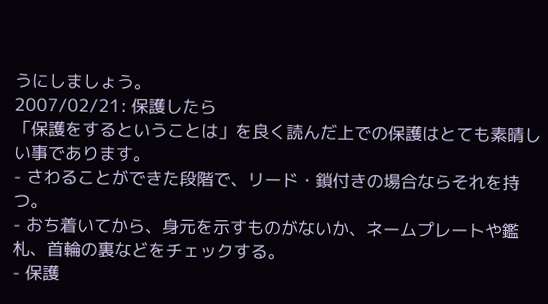うにしましょう。
2007/02/21: 保護したら
「保護をするということは」を良く読んだ上での保護はとても素晴しい事であります。
- さわることができた段階で、リード・鎖付きの場合ならそれを持つ。
- おち着いてから、身元を示すものがないか、ネームプレートや鑑札、首輪の裏などをチェックする。
- 保護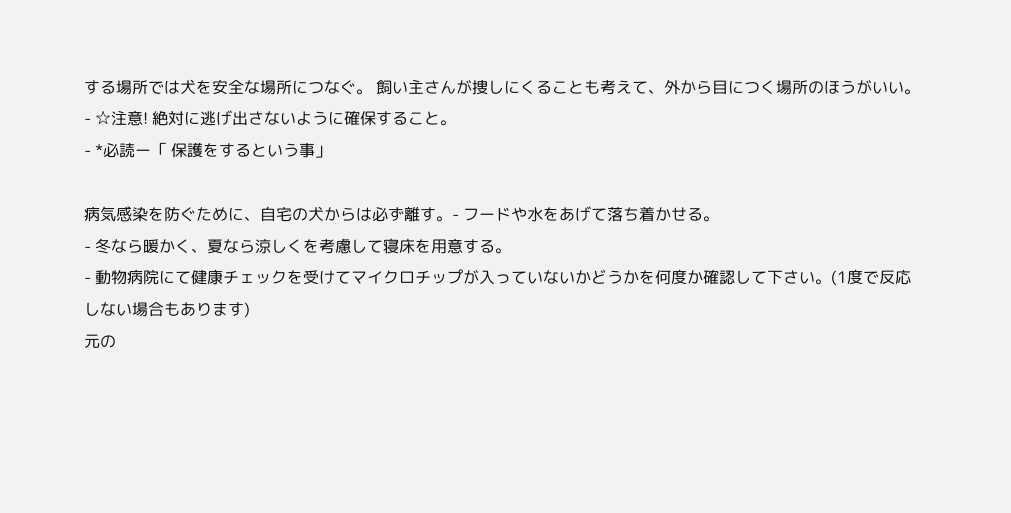する場所では犬を安全な場所につなぐ。 飼い主さんが捜しにくることも考えて、外から目につく場所のほうがいい。
- ☆注意! 絶対に逃げ出さないように確保すること。
- *必読ー「 保護をするという事」

病気感染を防ぐために、自宅の犬からは必ず離す。- フードや水をあげて落ち着かせる。
- 冬なら暖かく、夏なら涼しくを考慮して寝床を用意する。
- 動物病院にて健康チェックを受けてマイクロチップが入っていないかどうかを何度か確認して下さい。(1度で反応しない場合もあります)
元の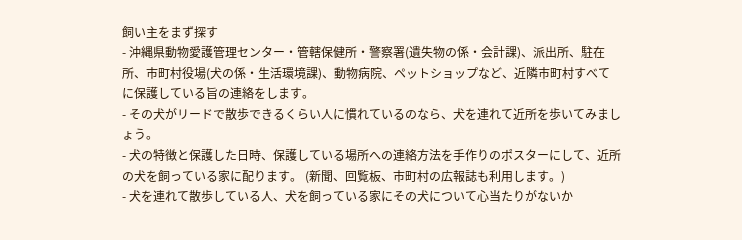飼い主をまず探す
- 沖縄県動物愛護管理センター・管轄保健所・警察署(遺失物の係・会計課)、派出所、駐在所、市町村役場(犬の係・生活環境課)、動物病院、ペットショップなど、近隣市町村すべてに保護している旨の連絡をします。
- その犬がリードで散歩できるくらい人に慣れているのなら、犬を連れて近所を歩いてみましょう。
- 犬の特徴と保護した日時、保護している場所への連絡方法を手作りのポスターにして、近所の犬を飼っている家に配ります。 (新聞、回覧板、市町村の広報誌も利用します。)
- 犬を連れて散歩している人、犬を飼っている家にその犬について心当たりがないか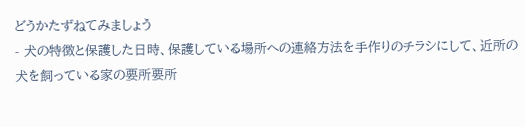どうかたずねてみましょう
- 犬の特徴と保護した日時、保護している場所への連絡方法を手作りのチラシにして、近所の犬を飼っている家の要所要所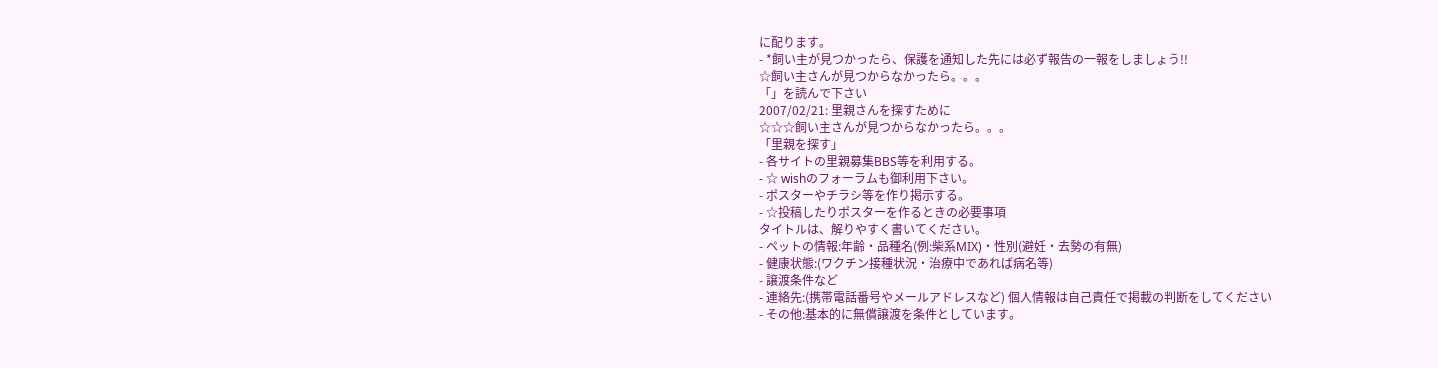に配ります。
- *飼い主が見つかったら、保護を通知した先には必ず報告の一報をしましょう!!
☆飼い主さんが見つからなかったら。。。
「」を読んで下さい
2007/02/21: 里親さんを探すために
☆☆☆飼い主さんが見つからなかったら。。。
「里親を探す」
- 各サイトの里親募集BBS等を利用する。
- ☆ wishのフォーラムも御利用下さい。
- ポスターやチラシ等を作り掲示する。
- ☆投稿したりポスターを作るときの必要事項
タイトルは、解りやすく書いてください。
- ペットの情報:年齢・品種名(例:柴系MIX)・性別(避妊・去勢の有無)
- 健康状態:(ワクチン接種状況・治療中であれば病名等)
- 譲渡条件など
- 連絡先:(携帯電話番号やメールアドレスなど) 個人情報は自己責任で掲載の判断をしてください
- その他:基本的に無償譲渡を条件としています。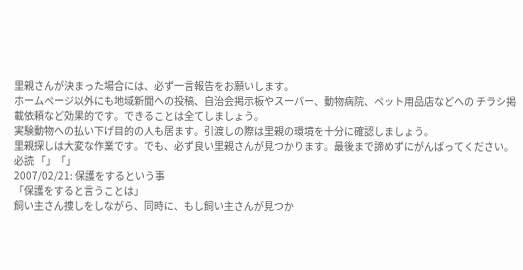里親さんが決まった場合には、必ず一言報告をお願いします。
ホームページ以外にも地域新聞への投稿、自治会掲示板やスーパー、動物病院、ペット用品店などへの チラシ掲載依頼など効果的です。できることは全てしましょう。
実験動物への払い下げ目的の人も居ます。引渡しの際は里親の環境を十分に確認しましょう。
里親探しは大変な作業です。でも、必ず良い里親さんが見つかります。最後まで諦めずにがんばってください。
必読 「」「」
2007/02/21: 保護をするという事
「保護をすると言うことは」
飼い主さん捜しをしながら、同時に、もし飼い主さんが見つか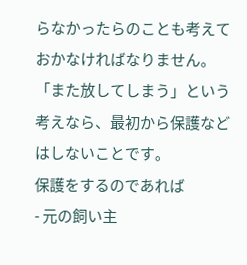らなかったらのことも考えておかなければなりません。
「また放してしまう」という考えなら、最初から保護などはしないことです。
保護をするのであれば
- 元の飼い主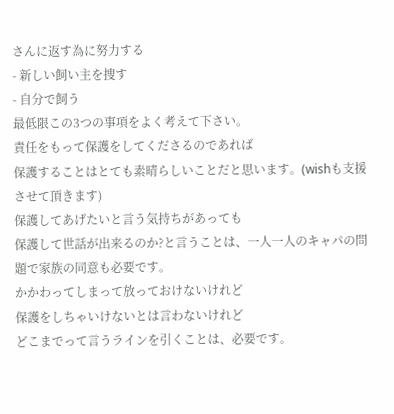さんに返す為に努力する
- 新しい飼い主を捜す
- 自分で飼う
最低限この3つの事項をよく考えて下さい。
責任をもって保護をしてくださるのであれば
保護することはとても素晴らしいことだと思います。(wishも支援させて頂きます)
保護してあげたいと言う気持ちがあっても
保護して世話が出来るのか?と言うことは、一人一人のキャパの問題で家族の同意も必要です。
かかわってしまって放っておけないけれど
保護をしちゃいけないとは言わないけれど
どこまでって言うラインを引くことは、必要です。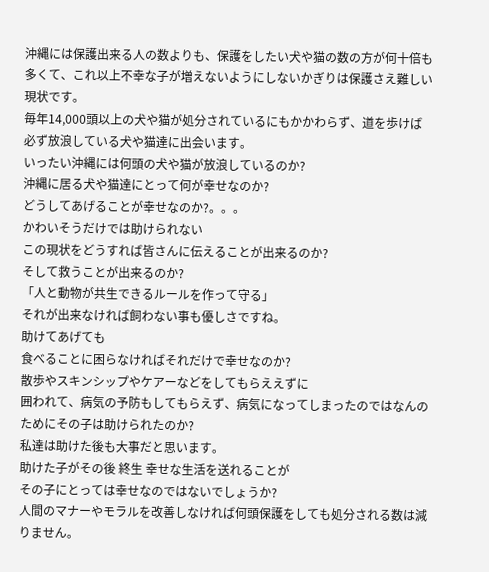沖縄には保護出来る人の数よりも、保護をしたい犬や猫の数の方が何十倍も多くて、これ以上不幸な子が増えないようにしないかぎりは保護さえ難しい現状です。
毎年14,000頭以上の犬や猫が処分されているにもかかわらず、道を歩けば必ず放浪している犬や猫達に出会います。
いったい沖縄には何頭の犬や猫が放浪しているのか?
沖縄に居る犬や猫達にとって何が幸せなのか?
どうしてあげることが幸せなのか?。。。
かわいそうだけでは助けられない
この現状をどうすれば皆さんに伝えることが出来るのか?
そして救うことが出来るのか?
「人と動物が共生できるルールを作って守る」
それが出来なければ飼わない事も優しさですね。
助けてあげても
食べることに困らなければそれだけで幸せなのか?
散歩やスキンシップやケアーなどをしてもらええずに
囲われて、病気の予防もしてもらえず、病気になってしまったのではなんのためにその子は助けられたのか?
私達は助けた後も大事だと思います。
助けた子がその後 終生 幸せな生活を送れることが
その子にとっては幸せなのではないでしょうか?
人間のマナーやモラルを改善しなければ何頭保護をしても処分される数は減りません。